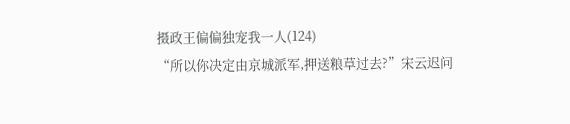摄政王偏偏独宠我一人(124)
“所以你决定由京城派军,押送粮草过去?”宋云迟问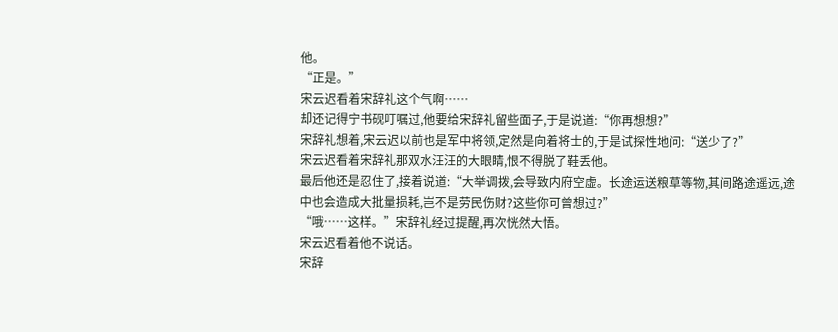他。
“正是。”
宋云迟看着宋辞礼这个气啊……
却还记得宁书砚叮嘱过,他要给宋辞礼留些面子,于是说道:“你再想想?”
宋辞礼想着,宋云迟以前也是军中将领,定然是向着将士的,于是试探性地问:“送少了?”
宋云迟看着宋辞礼那双水汪汪的大眼睛,恨不得脱了鞋丢他。
最后他还是忍住了,接着说道:“大举调拨,会导致内府空虚。长途运送粮草等物,其间路途遥远,途中也会造成大批量损耗,岂不是劳民伤财?这些你可曾想过?”
“哦……这样。”宋辞礼经过提醒,再次恍然大悟。
宋云迟看着他不说话。
宋辞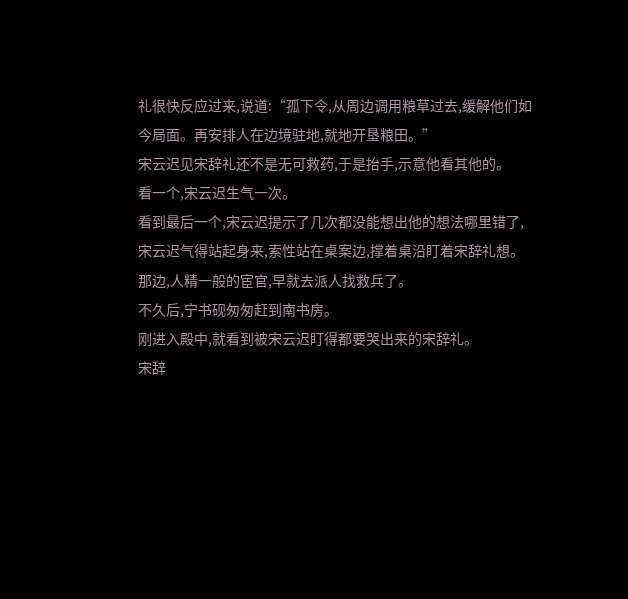礼很快反应过来,说道:“孤下令,从周边调用粮草过去,缓解他们如今局面。再安排人在边境驻地,就地开垦粮田。”
宋云迟见宋辞礼还不是无可救药,于是抬手,示意他看其他的。
看一个,宋云迟生气一次。
看到最后一个,宋云迟提示了几次都没能想出他的想法哪里错了,宋云迟气得站起身来,索性站在桌案边,撑着桌沿盯着宋辞礼想。
那边,人精一般的宦官,早就去派人找救兵了。
不久后,宁书砚匆匆赶到南书房。
刚进入殿中,就看到被宋云迟盯得都要哭出来的宋辞礼。
宋辞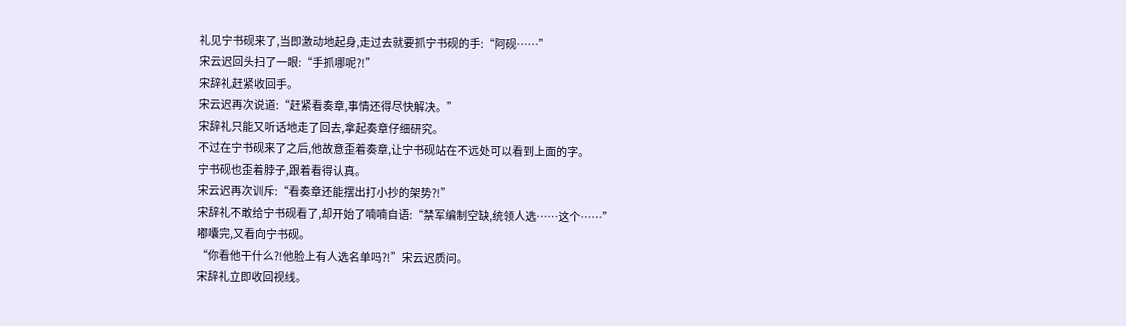礼见宁书砚来了,当即激动地起身,走过去就要抓宁书砚的手:“阿砚……”
宋云迟回头扫了一眼:“手抓哪呢?!”
宋辞礼赶紧收回手。
宋云迟再次说道:“赶紧看奏章,事情还得尽快解决。”
宋辞礼只能又听话地走了回去,拿起奏章仔细研究。
不过在宁书砚来了之后,他故意歪着奏章,让宁书砚站在不远处可以看到上面的字。
宁书砚也歪着脖子,跟着看得认真。
宋云迟再次训斥:“看奏章还能摆出打小抄的架势?!”
宋辞礼不敢给宁书砚看了,却开始了喃喃自语:“禁军编制空缺,统领人选……这个……”
嘟囔完,又看向宁书砚。
“你看他干什么?!他脸上有人选名单吗?!”宋云迟质问。
宋辞礼立即收回视线。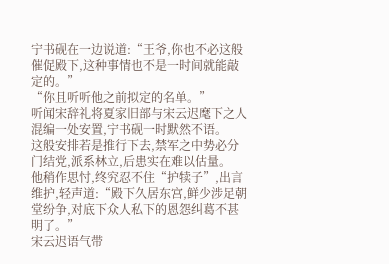宁书砚在一边说道:“王爷,你也不必这般催促殿下,这种事情也不是一时间就能敲定的。”
“你且听听他之前拟定的名单。”
听闻宋辞礼将夏家旧部与宋云迟麾下之人混编一处安置,宁书砚一时默然不语。
这般安排若是推行下去,禁军之中势必分门结党,派系林立,后患实在难以估量。
他稍作思忖,终究忍不住“护犊子”,出言维护,轻声道:“殿下久居东宫,鲜少涉足朝堂纷争,对底下众人私下的恩怨纠葛不甚明了。”
宋云迟语气带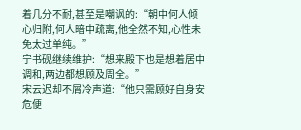着几分不耐,甚至是嘲讽的:“朝中何人倾心归附,何人暗中疏离,他全然不知,心性未免太过单纯。”
宁书砚继续维护:“想来殿下也是想着居中调和,两边都想顾及周全。”
宋云迟却不屑冷声道:“他只需顾好自身安危便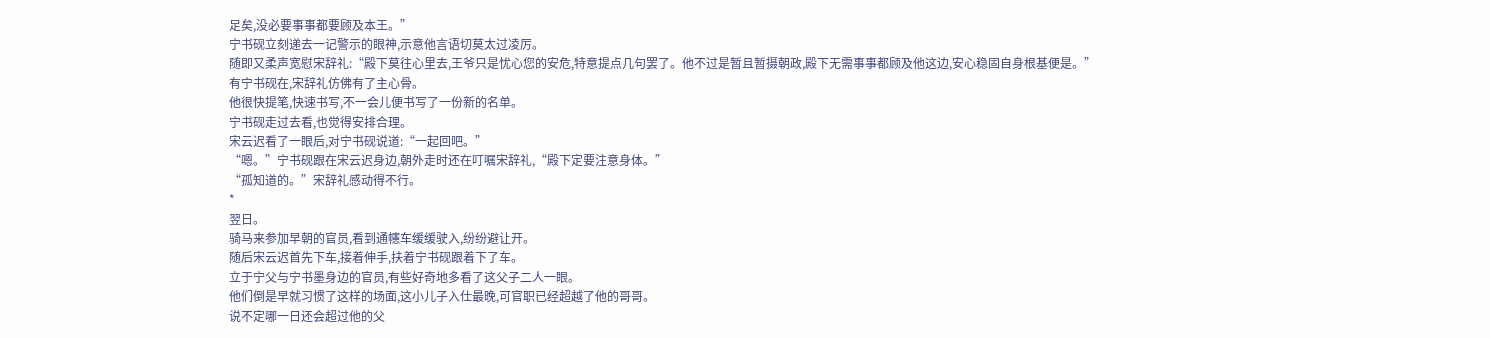足矣,没必要事事都要顾及本王。”
宁书砚立刻递去一记警示的眼神,示意他言语切莫太过凌厉。
随即又柔声宽慰宋辞礼:“殿下莫往心里去,王爷只是忧心您的安危,特意提点几句罢了。他不过是暂且暂摄朝政,殿下无需事事都顾及他这边,安心稳固自身根基便是。”
有宁书砚在,宋辞礼仿佛有了主心骨。
他很快提笔,快速书写,不一会儿便书写了一份新的名单。
宁书砚走过去看,也觉得安排合理。
宋云迟看了一眼后,对宁书砚说道:“一起回吧。”
“嗯。”宁书砚跟在宋云迟身边,朝外走时还在叮嘱宋辞礼,“殿下定要注意身体。”
“孤知道的。”宋辞礼感动得不行。
*
翌日。
骑马来参加早朝的官员,看到通幰车缓缓驶入,纷纷避让开。
随后宋云迟首先下车,接着伸手,扶着宁书砚跟着下了车。
立于宁父与宁书墨身边的官员,有些好奇地多看了这父子二人一眼。
他们倒是早就习惯了这样的场面,这小儿子入仕最晚,可官职已经超越了他的哥哥。
说不定哪一日还会超过他的父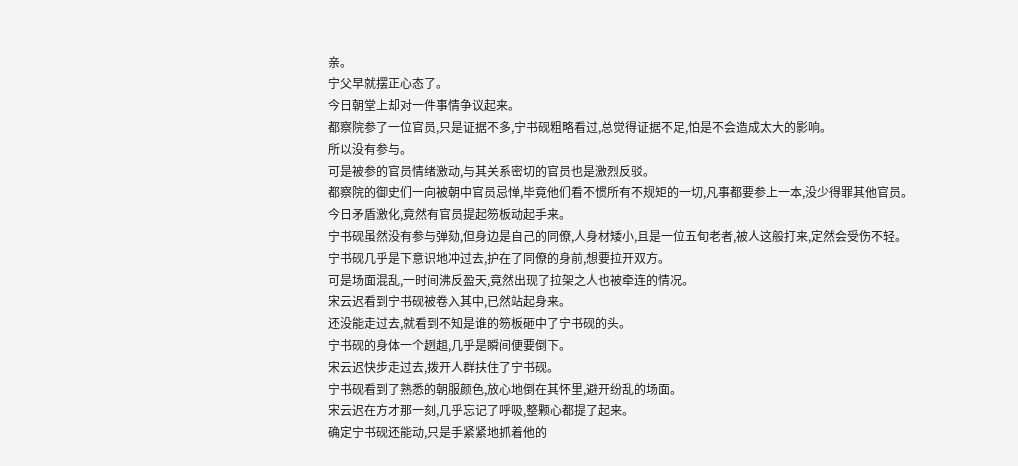亲。
宁父早就摆正心态了。
今日朝堂上却对一件事情争议起来。
都察院参了一位官员,只是证据不多,宁书砚粗略看过,总觉得证据不足,怕是不会造成太大的影响。
所以没有参与。
可是被参的官员情绪激动,与其关系密切的官员也是激烈反驳。
都察院的御史们一向被朝中官员忌惮,毕竟他们看不惯所有不规矩的一切,凡事都要参上一本,没少得罪其他官员。
今日矛盾激化,竟然有官员提起笏板动起手来。
宁书砚虽然没有参与弹劾,但身边是自己的同僚,人身材矮小,且是一位五旬老者,被人这般打来,定然会受伤不轻。
宁书砚几乎是下意识地冲过去,护在了同僚的身前,想要拉开双方。
可是场面混乱,一时间沸反盈天,竟然出现了拉架之人也被牵连的情况。
宋云迟看到宁书砚被卷入其中,已然站起身来。
还没能走过去,就看到不知是谁的笏板砸中了宁书砚的头。
宁书砚的身体一个趔趄,几乎是瞬间便要倒下。
宋云迟快步走过去,拨开人群扶住了宁书砚。
宁书砚看到了熟悉的朝服颜色,放心地倒在其怀里,避开纷乱的场面。
宋云迟在方才那一刻,几乎忘记了呼吸,整颗心都提了起来。
确定宁书砚还能动,只是手紧紧地抓着他的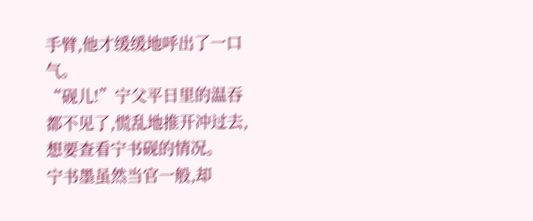手臂,他才缓缓地呼出了一口气。
“砚儿!”宁父平日里的温吞都不见了,慌乱地推开冲过去,想要查看宁书砚的情况。
宁书墨虽然当官一般,却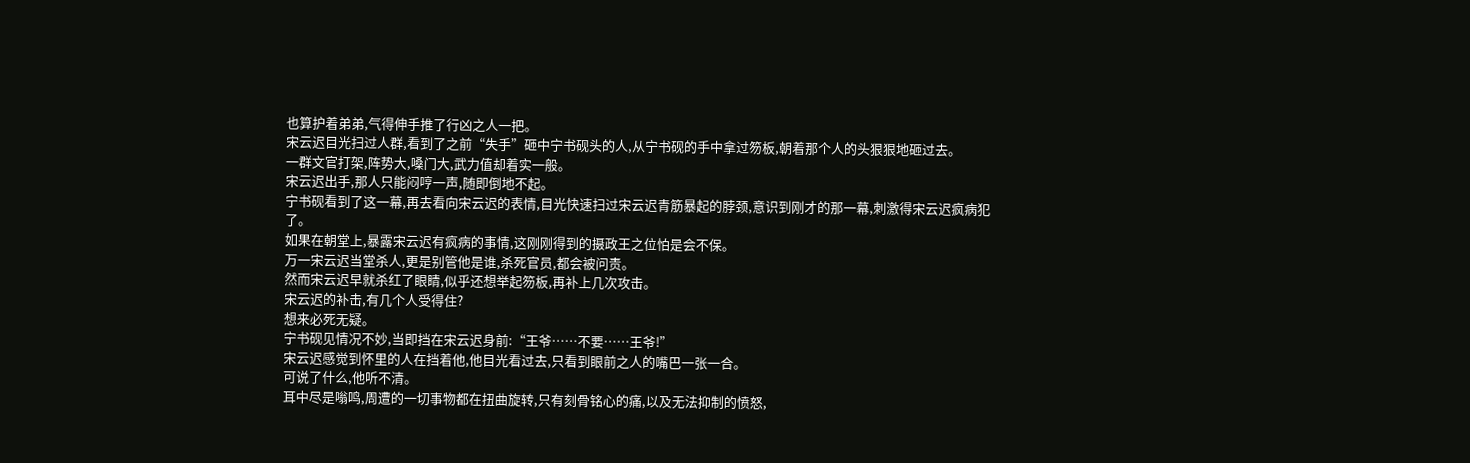也算护着弟弟,气得伸手推了行凶之人一把。
宋云迟目光扫过人群,看到了之前“失手”砸中宁书砚头的人,从宁书砚的手中拿过笏板,朝着那个人的头狠狠地砸过去。
一群文官打架,阵势大,嗓门大,武力值却着实一般。
宋云迟出手,那人只能闷哼一声,随即倒地不起。
宁书砚看到了这一幕,再去看向宋云迟的表情,目光快速扫过宋云迟青筋暴起的脖颈,意识到刚才的那一幕,刺激得宋云迟疯病犯了。
如果在朝堂上,暴露宋云迟有疯病的事情,这刚刚得到的摄政王之位怕是会不保。
万一宋云迟当堂杀人,更是别管他是谁,杀死官员,都会被问责。
然而宋云迟早就杀红了眼睛,似乎还想举起笏板,再补上几次攻击。
宋云迟的补击,有几个人受得住?
想来必死无疑。
宁书砚见情况不妙,当即挡在宋云迟身前:“王爷……不要……王爷!”
宋云迟感觉到怀里的人在挡着他,他目光看过去,只看到眼前之人的嘴巴一张一合。
可说了什么,他听不清。
耳中尽是嗡鸣,周遭的一切事物都在扭曲旋转,只有刻骨铭心的痛,以及无法抑制的愤怒,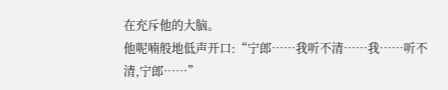在充斥他的大脑。
他呢喃般地低声开口:“宁郎……我听不清……我……听不清,宁郎……”